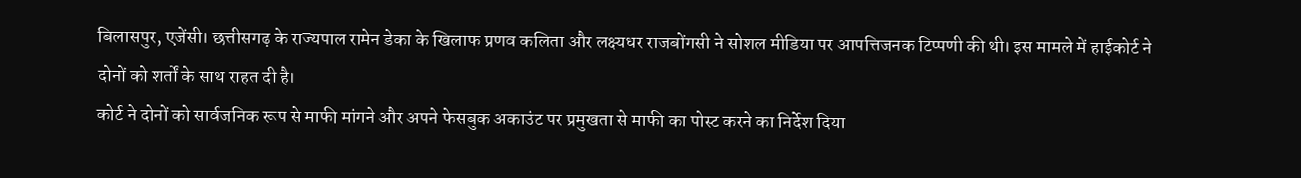बिलासपुर, एजेंसी। छत्तीसगढ़ के राज्यपाल रामेन डेका के खिलाफ प्रणव कलिता और लक्ष्यधर राजबोंगसी ने सोशल मीडिया पर आपत्तिजनक टिप्पणी की थी। इस मामले में हाईकोर्ट ने दोनों को शर्तों के साथ राहत दी है।
कोर्ट ने दोनों को सार्वजनिक रूप से माफी मांगने और अपने फेसबुक अकाउंट पर प्रमुखता से माफी का पोस्ट करने का निर्देश दिया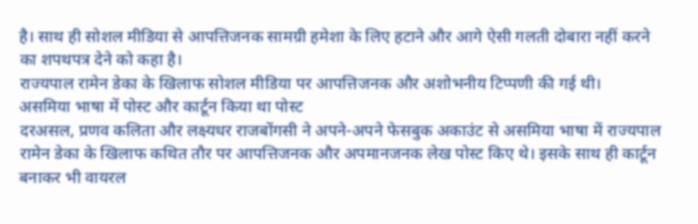है। साथ ही सोशल मीडिया से आपत्तिजनक सामग्री हमेशा के लिए हटाने और आगे ऐसी गलती दोबारा नहीं करने का शपथपत्र देने को कहा है।
राज्यपाल रामेन डेका के खिलाफ सोशल मीडिया पर आपत्तिजनक और अशोभनीय टिप्पणी की गई थी।
असमिया भाषा में पोस्ट और कार्टून किया था पोस्ट
दरअसल, प्रणव कलिता और लक्ष्यधर राजबोंगसी ने अपने-अपने फेसबुक अकाउंट से असमिया भाषा में राज्यपाल रामेन डेका के खिलाफ कथित तौर पर आपत्तिजनक और अपमानजनक लेख पोस्ट किए थे। इसके साथ ही कार्टून बनाकर भी वायरल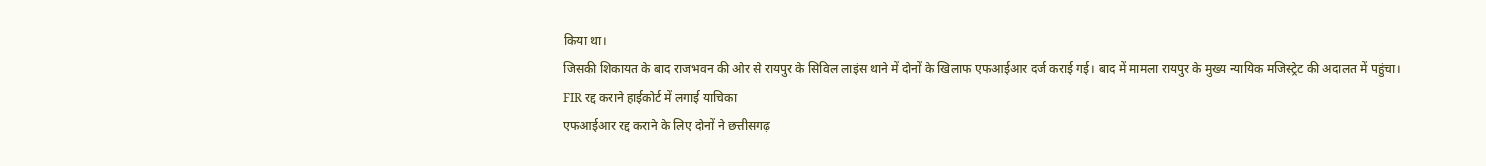किया था।
जिसकी शिकायत के बाद राजभवन की ओर से रायपुर के सिविल लाइंस थाने में दोनों के खिलाफ एफआईआर दर्ज कराई गई। बाद में मामला रायपुर के मुख्य न्यायिक मजिस्ट्रेट की अदालत में पहुंचा।
FIR रद्द कराने हाईकोर्ट में लगाई याचिका
एफआईआर रद्द कराने के लिए दोनों ने छत्तीसगढ़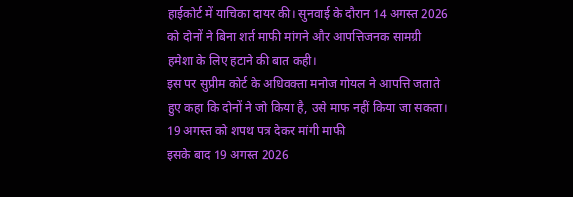हाईकोर्ट में याचिका दायर की। सुनवाई के दौरान 14 अगस्त 2026 को दोनों ने बिना शर्त माफी मांगने और आपत्तिजनक सामग्री हमेशा के लिए हटाने की बात कही।
इस पर सुप्रीम कोर्ट के अधिवक्ता मनोज गोयल ने आपत्ति जताते हुए कहा कि दोनों ने जो किया है, उसे माफ नहीं किया जा सकता।
19 अगस्त को शपथ पत्र देकर मांगी माफी
इसके बाद 19 अगस्त 2026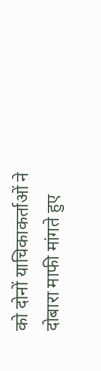को दोनों याचिकाकर्ताओं ने दोबारा माफी मांगते हुए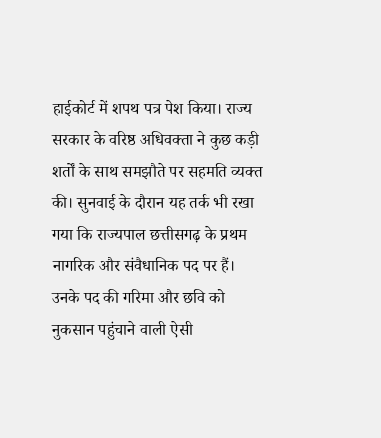हाईकोर्ट में शपथ पत्र पेश किया। राज्य सरकार के वरिष्ठ अधिवक्ता ने कुछ कड़ी शर्तों के साथ समझौते पर सहमति व्यक्त की। सुनवाई के दौरान यह तर्क भी रखा गया कि राज्यपाल छत्तीसगढ़ के प्रथम नागरिक और संवैधानिक पद पर हैं।
उनके पद की गरिमा और छवि को नुकसान पहुंचाने वाली ऐसी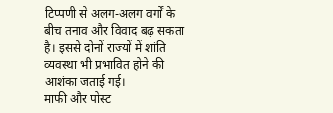टिप्पणी से अलग-अलग वर्गों के बीच तनाव और विवाद बढ़ सकता है। इससे दोनों राज्यों में शांति व्यवस्था भी प्रभावित होने की आशंका जताई गई।
माफी और पोस्ट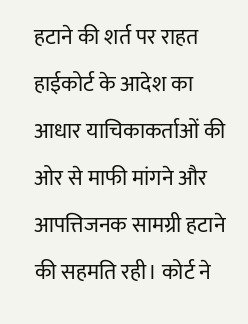हटाने की शर्त पर राहत
हाईकोर्ट के आदेश का आधार याचिकाकर्ताओं की ओर से माफी मांगने और आपत्तिजनक सामग्री हटाने की सहमति रही। कोर्ट ने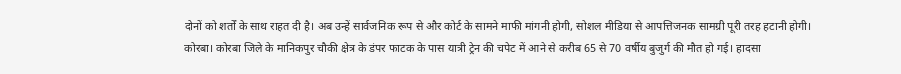दोनों को शर्तों के साथ राहत दी है। अब उन्हें सार्वजनिक रूप से और कोर्ट के सामने माफी मांगनी होगी, सोशल मीडिया से आपत्तिजनक सामग्री पूरी तरह हटानी होगी।
कोरबा। कोरबा जिले के मानिकपुर चौकी क्षेत्र के डंपर फाटक के पास यात्री ट्रेन की चपेट में आने से करीब 65 से 70 वर्षीय बुजुर्ग की मौत हो गई। हादसा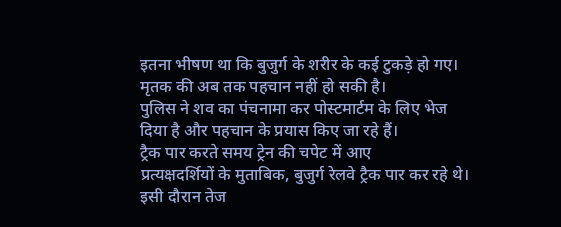इतना भीषण था कि बुजुर्ग के शरीर के कई टुकड़े हो गए। मृतक की अब तक पहचान नहीं हो सकी है।
पुलिस ने शव का पंचनामा कर पोस्टमार्टम के लिए भेज दिया है और पहचान के प्रयास किए जा रहे हैं।
ट्रैक पार करते समय ट्रेन की चपेट में आए
प्रत्यक्षदर्शियों के मुताबिक, बुजुर्ग रेलवे ट्रैक पार कर रहे थे। इसी दौरान तेज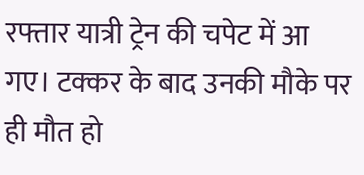रफ्तार यात्री ट्रेन की चपेट में आ गए। टक्कर के बाद उनकी मौके पर ही मौत हो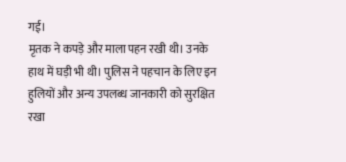गई।
मृतक ने कपड़े और माला पहन रखी थी। उनके हाथ में घड़ी भी थी। पुलिस ने पहचान के लिए इन हुलियों और अन्य उपलब्ध जानकारी को सुरक्षित रखा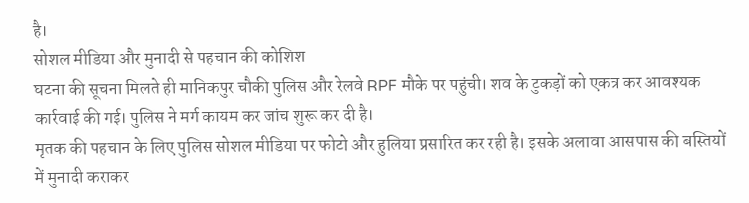है।
सोशल मीडिया और मुनादी से पहचान की कोशिश
घटना की सूचना मिलते ही मानिकपुर चौकी पुलिस और रेलवे RPF मौके पर पहुंची। शव के टुकड़ों को एकत्र कर आवश्यक कार्रवाई की गई। पुलिस ने मर्ग कायम कर जांच शुरू कर दी है।
मृतक की पहचान के लिए पुलिस सोशल मीडिया पर फोटो और हुलिया प्रसारित कर रही है। इसके अलावा आसपास की बस्तियों में मुनादी कराकर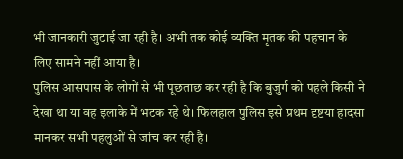भी जानकारी जुटाई जा रही है। अभी तक कोई व्यक्ति मृतक की पहचान के लिए सामने नहीं आया है।
पुलिस आसपास के लोगों से भी पूछताछ कर रही है कि बुजुर्ग को पहले किसी ने देखा था या वह इलाके में भटक रहे थे। फिलहाल पुलिस इसे प्रथम दृष्टया हादसा मानकर सभी पहलुओं से जांच कर रही है।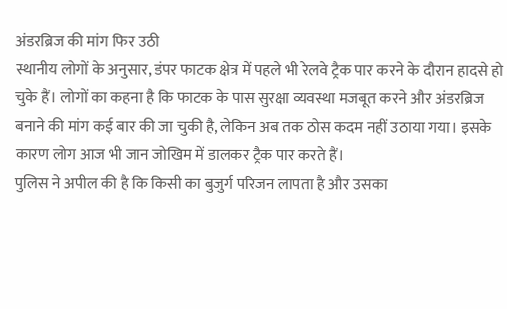अंडरब्रिज की मांग फिर उठी
स्थानीय लोगों के अनुसार, डंपर फाटक क्षेत्र में पहले भी रेलवे ट्रैक पार करने के दौरान हादसे हो चुके हैं। लोगों का कहना है कि फाटक के पास सुरक्षा व्यवस्था मजबूत करने और अंडरब्रिज बनाने की मांग कई बार की जा चुकी है, लेकिन अब तक ठोस कदम नहीं उठाया गया। इसके कारण लोग आज भी जान जोखिम में डालकर ट्रैक पार करते हैं।
पुलिस ने अपील की है कि किसी का बुजुर्ग परिजन लापता है और उसका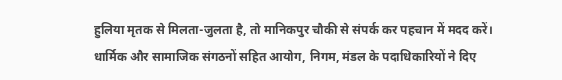हुलिया मृतक से मिलता-जुलता है, तो मानिकपुर चौकी से संपर्क कर पहचान में मदद करें।
धार्मिक और सामाजिक संगठनों सहित आयोग, निगम, मंडल के पदाधिकारियों ने दिए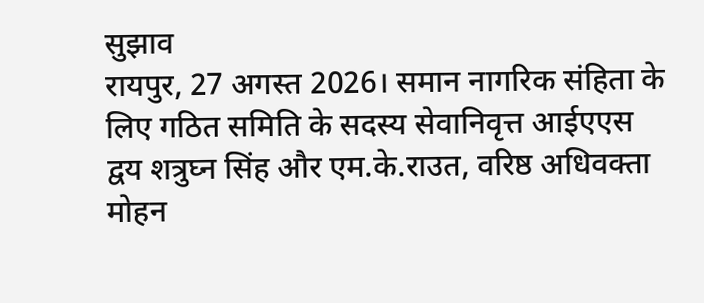सुझाव
रायपुर, 27 अगस्त 2026। समान नागरिक संहिता के लिए गठित समिति के सदस्य सेवानिवृत्त आईएएस द्वय शत्रुघ्न सिंह और एम.के.राउत, वरिष्ठ अधिवक्ता मोहन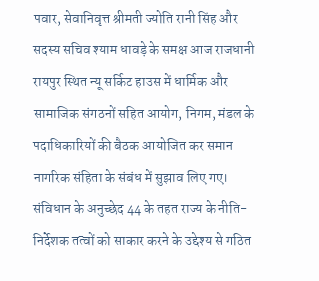पवार, सेवानिवृत्त श्रीमती ज्योति रानी सिंह और सदस्य सचिव श्याम धावड़े के समक्ष आज राजधानी रायपुर स्थित न्यू सर्किट हाउस में धार्मिक और सामाजिक संगठनों सहित आयोग, निगम, मंडल के पदाधिकारियों की बैठक आयोजित कर समान नागरिक संहिता के संबंध में सुझाव लिए गए। संविधान के अनुच्छेद 44 के तहत राज्य के नीति-निर्देशक तत्वों को साकार करने के उद्देश्य से गठित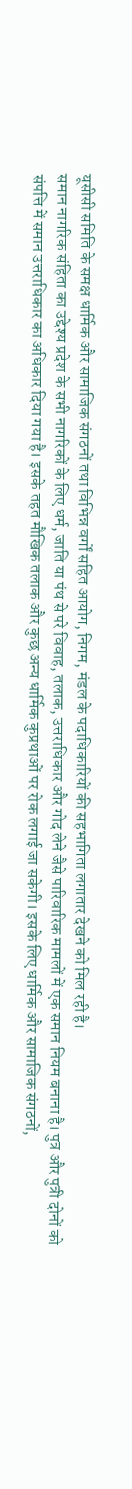यूसीसी समिति के समक्ष धार्मिक और सामाजिक संगठनों तथा विभिन्न वर्गों सहित आयोग, निगम, मंडल के पदाधिकारियों की सहभागिता लगातार देखने को मिल रही है।
समान नागरिक संहिता का उद्देश्य प्रदेश के सभी नागरिकों के लिए धर्म, जाति या पंथ से परे विवाह, तलाक, उत्तराधिकार और गोद लेने जैसे पारिवारिक मामलों में एक समान नियम बनाना है। पुत्र और पुत्री दोनों को संपत्ति में समान उत्तराधिकार का अधिकार दिया गया है। इसके तहत मौखिक तलाक और कुछ अन्य धार्मिक कुप्रथाओं पर रोक लगाई जा सकेगी। इसके लिए धार्मिक और सामाजिक संगठनों,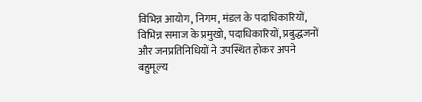विभिन्न आयोग, निगम, मंडल के पदाधिकारियों, विभिन्न समाज के प्रमुखो, पदाधिकारियों, प्रबुद्धजनों और जनप्रतिनिधियों ने उपस्थित होकर अपने बहुमूल्य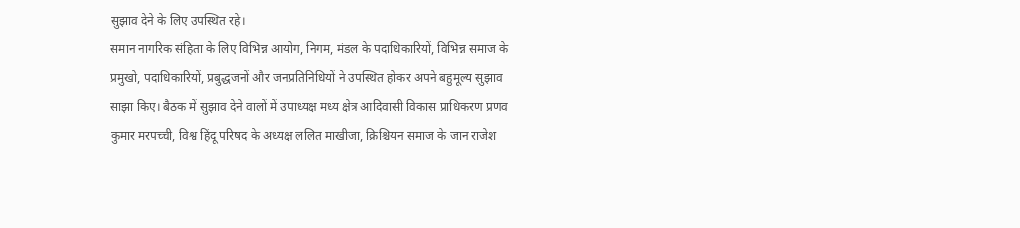सुझाव देने के लिए उपस्थित रहे।
समान नागरिक संहिता के लिए विभिन्न आयोग, निगम, मंडल के पदाधिकारियों, विभिन्न समाज के प्रमुखो, पदाधिकारियों, प्रबुद्धजनों और जनप्रतिनिधियों ने उपस्थित होकर अपने बहुमूल्य सुझाव साझा किए। बैठक में सुझाव देने वालों में उपाध्यक्ष मध्य क्षेत्र आदिवासी विकास प्राधिकरण प्रणव कुमार मरपच्ची, विश्व हिंदू परिषद के अध्यक्ष ललित माखीजा, क्रिश्चियन समाज के जान राजेश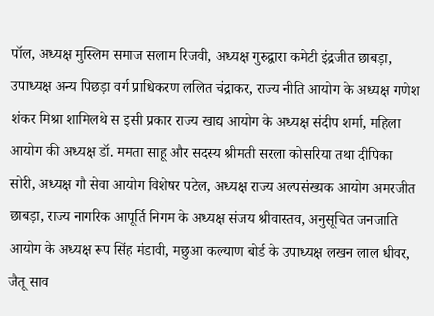पॉल, अध्यक्ष मुस्लिम समाज सलाम रिजवी, अध्यक्ष गुरुद्वारा कमेटी इंद्रजीत छाबड़ा, उपाध्यक्ष अन्य पिछड़ा वर्ग प्राधिकरण ललित चंद्राकर, राज्य नीति आयोग के अध्यक्ष गणेश शंकर मिश्रा शामिलथे स इसी प्रकार राज्य खाद्य आयोग के अध्यक्ष संदीप शर्मा, महिला आयोग की अध्यक्ष डॉ. ममता साहू और सदस्य श्रीमती सरला कोसरिया तथा दीपिका सोरी, अध्यक्ष गौ सेवा आयोग विशेषर पटेल, अध्यक्ष राज्य अल्पसंख्यक आयोग अमरजीत छाबड़ा, राज्य नागरिक आपूर्ति निगम के अध्यक्ष संजय श्रीवास्तव, अनुसूचित जनजाति आयोग के अध्यक्ष रूप सिंह मंडावी, मछुआ कल्याण बोर्ड के उपाध्यक्ष लखन लाल धीवर, जैतू साव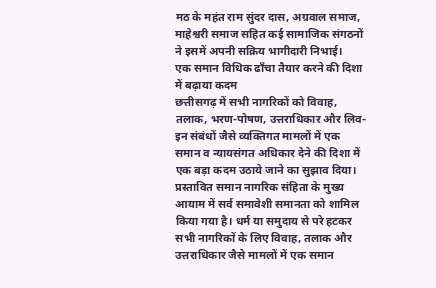मठ के महंत राम सुंदर दास, अग्रवाल समाज, माहेश्वरी समाज सहित कई सामाजिक संगठनों ने इसमें अपनी सक्रिय भागीदारी निभाई।
एक समान विधिक ढाँचा तैयार करने की दिशा में बढ़ाया कदम
छत्तीसगढ़ में सभी नागरिकों को विवाह, तलाक, भरण-पोषण, उत्तराधिकार और लिव-इन संबंधों जैसे व्यक्तिगत मामलों में एक समान व न्यायसंगत अधिकार देने की दिशा में एक बड़ा कदम उठाये जाने का सुझाव दिया। प्रस्तावित समान नागरिक संहिता के मुख्य आयाम में सर्व समावेशी समानता को शामिल किया गया है। धर्म या समुदाय से परे हटकर सभी नागरिकों के लिए विवाह, तलाक और उत्तराधिकार जैसे मामलों में एक समान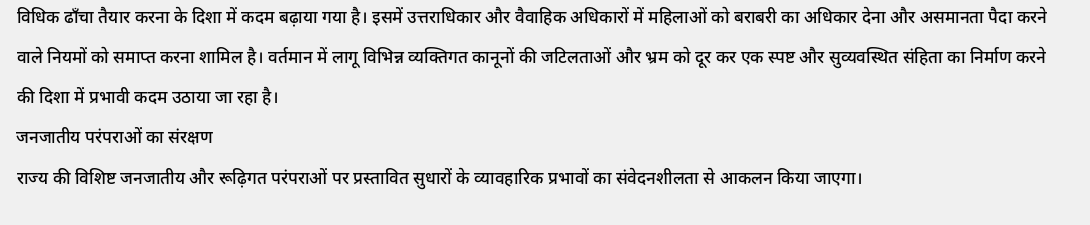विधिक ढाँचा तैयार करना के दिशा में कदम बढ़ाया गया है। इसमें उत्तराधिकार और वैवाहिक अधिकारों में महिलाओं को बराबरी का अधिकार देना और असमानता पैदा करने वाले नियमों को समाप्त करना शामिल है। वर्तमान में लागू विभिन्न व्यक्तिगत कानूनों की जटिलताओं और भ्रम को दूर कर एक स्पष्ट और सुव्यवस्थित संहिता का निर्माण करने की दिशा में प्रभावी कदम उठाया जा रहा है।
जनजातीय परंपराओं का संरक्षण
राज्य की विशिष्ट जनजातीय और रूढ़िगत परंपराओं पर प्रस्तावित सुधारों के व्यावहारिक प्रभावों का संवेदनशीलता से आकलन किया जाएगा।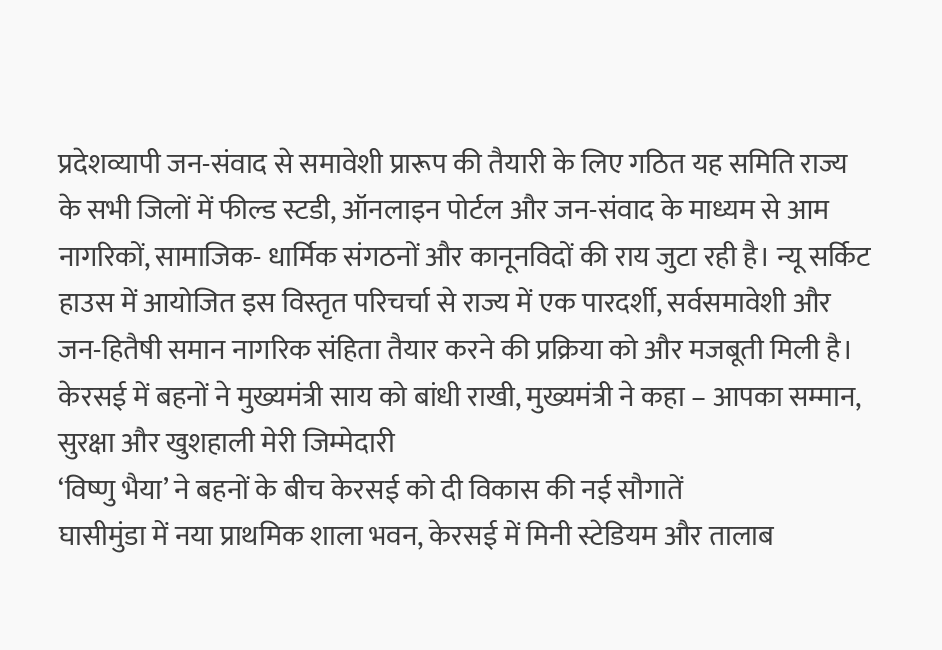प्रदेशव्यापी जन-संवाद से समावेशी प्रारूप की तैयारी के लिए गठित यह समिति राज्य के सभी जिलों में फील्ड स्टडी, ऑनलाइन पोर्टल और जन-संवाद के माध्यम से आम नागरिकों, सामाजिक- धार्मिक संगठनों और कानूनविदों की राय जुटा रही है। न्यू सर्किट हाउस में आयोजित इस विस्तृत परिचर्चा से राज्य में एक पारदर्शी, सर्वसमावेशी और जन-हितैषी समान नागरिक संहिता तैयार करने की प्रक्रिया को और मजबूती मिली है।
केरसई में बहनों ने मुख्यमंत्री साय को बांधी राखी, मुख्यमंत्री ने कहा – आपका सम्मान, सुरक्षा और खुशहाली मेरी जिम्मेदारी
‘विष्णु भैया’ ने बहनों के बीच केरसई को दी विकास की नई सौगातें
घासीमुंडा में नया प्राथमिक शाला भवन, केरसई में मिनी स्टेडियम और तालाब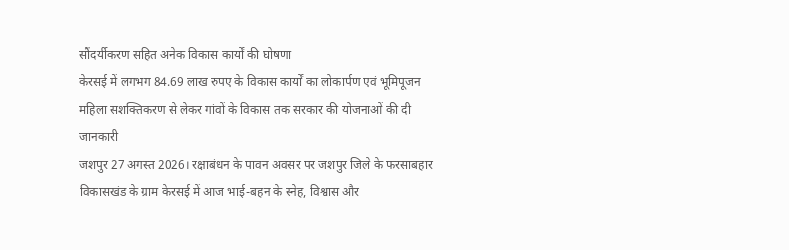सौंदर्यीकरण सहित अनेक विकास कार्यों की घोषणा
केरसई में लगभग 84.69 लाख रुपए के विकास कार्यों का लोकार्पण एवं भूमिपूजन
महिला सशक्तिकरण से लेकर गांवों के विकास तक सरकार की योजनाओं की दी जानकारी
जशपुर 27 अगस्त 2026। रक्षाबंधन के पावन अवसर पर जशपुर जिले के फरसाबहार विकासखंड के ग्राम केरसई में आज भाई-बहन के स्नेह, विश्वास और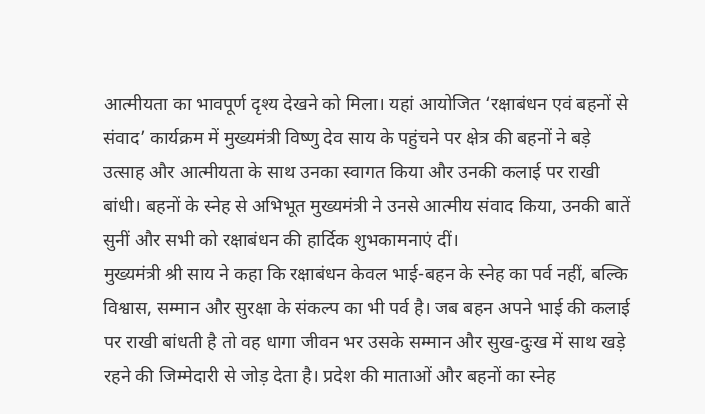आत्मीयता का भावपूर्ण दृश्य देखने को मिला। यहां आयोजित ‘रक्षाबंधन एवं बहनों से संवाद’ कार्यक्रम में मुख्यमंत्री विष्णु देव साय के पहुंचने पर क्षेत्र की बहनों ने बड़े उत्साह और आत्मीयता के साथ उनका स्वागत किया और उनकी कलाई पर राखी बांधी। बहनों के स्नेह से अभिभूत मुख्यमंत्री ने उनसे आत्मीय संवाद किया, उनकी बातें सुनीं और सभी को रक्षाबंधन की हार्दिक शुभकामनाएं दीं।
मुख्यमंत्री श्री साय ने कहा कि रक्षाबंधन केवल भाई-बहन के स्नेह का पर्व नहीं, बल्कि विश्वास, सम्मान और सुरक्षा के संकल्प का भी पर्व है। जब बहन अपने भाई की कलाई पर राखी बांधती है तो वह धागा जीवन भर उसके सम्मान और सुख-दुःख में साथ खड़े रहने की जिम्मेदारी से जोड़ देता है। प्रदेश की माताओं और बहनों का स्नेह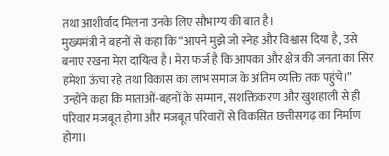तथा आशीर्वाद मिलना उनके लिए सौभाग्य की बात है।
मुख्यमंत्री ने बहनों से कहा कि “आपने मुझे जो स्नेह और विश्वास दिया है, उसे बनाए रखना मेरा दायित्व है। मेरा फर्ज है कि आपका और क्षेत्र की जनता का सिर हमेशा ऊंचा रहे तथा विकास का लाभ समाज के अंतिम व्यक्ति तक पहुंचे।” उन्होंने कहा कि माताओं-बहनों के सम्मान, सशक्तिकरण और खुशहाली से ही परिवार मजबूत होगा और मजबूत परिवारों से विकसित छत्तीसगढ़ का निर्माण होगा।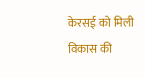केरसई को मिली विकास की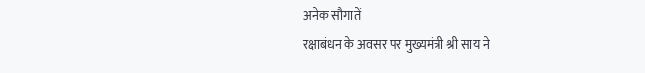अनेक सौगातें
रक्षाबंधन के अवसर पर मुख्यमंत्री श्री साय ने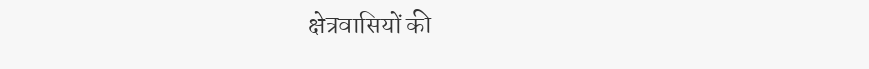क्षेत्रवासियों की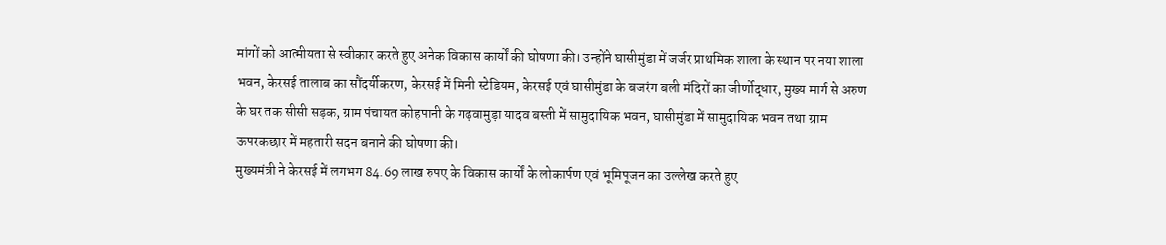मांगों को आत्मीयता से स्वीकार करते हुए अनेक विकास कार्यों की घोषणा की। उन्होंने घासीमुंडा में जर्जर प्राथमिक शाला के स्थान पर नया शाला भवन, केरसई तालाब का सौंदर्यीकरण, केरसई में मिनी स्टेडियम, केरसई एवं घासीमुंडा के बजरंग बली मंदिरों का जीर्णोद्धार, मुख्य मार्ग से अरुण के घर तक सीसी सड़क, ग्राम पंचायत कोहपानी के गढ़वामुड़ा यादव बस्ती में सामुदायिक भवन, घासीमुंडा में सामुदायिक भवन तथा ग्राम ऊपरकछार में महतारी सदन बनाने की घोषणा की।
मुख्यमंत्री ने केरसई में लगभग 84.69 लाख रुपए के विकास कार्यों के लोकार्पण एवं भूमिपूजन का उल्लेख करते हुए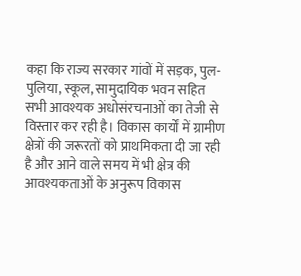कहा कि राज्य सरकार गांवों में सड़क, पुल-पुलिया, स्कूल, सामुदायिक भवन सहित सभी आवश्यक अधोसंरचनाओं का तेजी से विस्तार कर रही है। विकास कार्यों में ग्रामीण क्षेत्रों की जरूरतों को प्राथमिकता दी जा रही है और आने वाले समय में भी क्षेत्र की आवश्यकताओं के अनुरूप विकास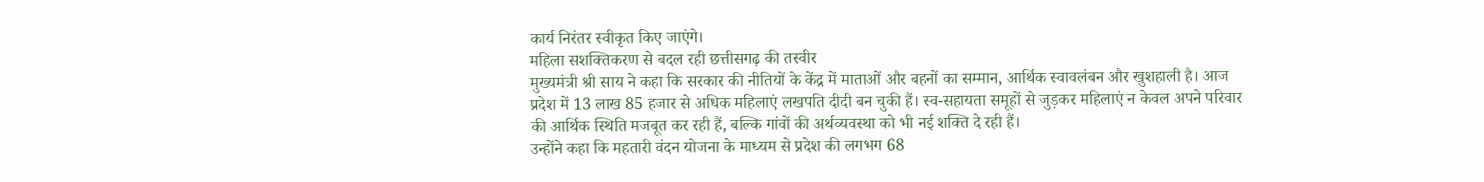कार्य निरंतर स्वीकृत किए जाएंगे।
महिला सशक्तिकरण से बदल रही छत्तीसगढ़ की तस्वीर
मुख्यमंत्री श्री साय ने कहा कि सरकार की नीतियों के केंद्र में माताओं और बहनों का सम्मान, आर्थिक स्वावलंबन और खुशहाली है। आज प्रदेश में 13 लाख 85 हजार से अधिक महिलाएं लखपति दीदी बन चुकी हैं। स्व-सहायता समूहों से जुड़कर महिलाएं न केवल अपने परिवार की आर्थिक स्थिति मजबूत कर रही हैं, बल्कि गांवों की अर्थव्यवस्था को भी नई शक्ति दे रही हैं।
उन्होंने कहा कि महतारी वंदन योजना के माध्यम से प्रदेश की लगभग 68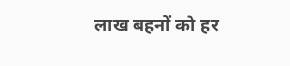लाख बहनों को हर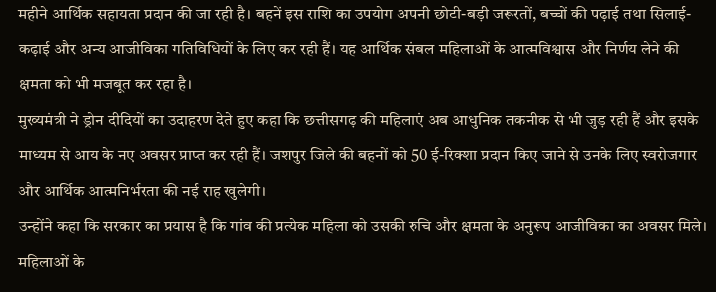महीने आर्थिक सहायता प्रदान की जा रही है। बहनें इस राशि का उपयोग अपनी छोटी-बड़ी जरूरतों, बच्चों की पढ़ाई तथा सिलाई-कढ़ाई और अन्य आजीविका गतिविधियों के लिए कर रही हैं। यह आर्थिक संबल महिलाओं के आत्मविश्वास और निर्णय लेने की क्षमता को भी मजबूत कर रहा है।
मुख्यमंत्री ने ड्रोन दीदियों का उदाहरण देते हुए कहा कि छत्तीसगढ़ की महिलाएं अब आधुनिक तकनीक से भी जुड़ रही हैं और इसके माध्यम से आय के नए अवसर प्राप्त कर रही हैं। जशपुर जिले की बहनों को 50 ई-रिक्शा प्रदान किए जाने से उनके लिए स्वरोजगार और आर्थिक आत्मनिर्भरता की नई राह खुलेगी।
उन्होंने कहा कि सरकार का प्रयास है कि गांव की प्रत्येक महिला को उसकी रुचि और क्षमता के अनुरूप आजीविका का अवसर मिले। महिलाओं के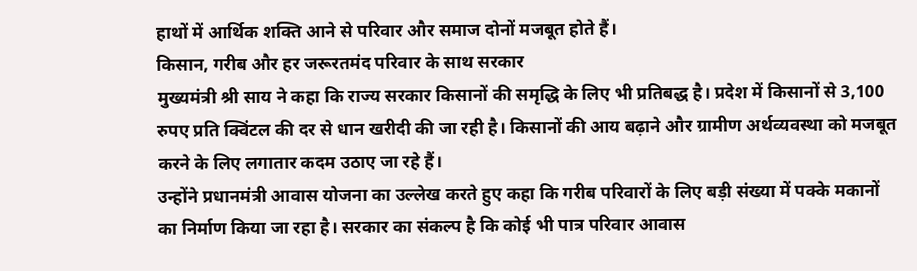हाथों में आर्थिक शक्ति आने से परिवार और समाज दोनों मजबूत होते हैं।
किसान, गरीब और हर जरूरतमंद परिवार के साथ सरकार
मुख्यमंत्री श्री साय ने कहा कि राज्य सरकार किसानों की समृद्धि के लिए भी प्रतिबद्ध है। प्रदेश में किसानों से 3,100 रुपए प्रति क्विंटल की दर से धान खरीदी की जा रही है। किसानों की आय बढ़ाने और ग्रामीण अर्थव्यवस्था को मजबूत करने के लिए लगातार कदम उठाए जा रहे हैं।
उन्होंने प्रधानमंत्री आवास योजना का उल्लेख करते हुए कहा कि गरीब परिवारों के लिए बड़ी संख्या में पक्के मकानों का निर्माण किया जा रहा है। सरकार का संकल्प है कि कोई भी पात्र परिवार आवास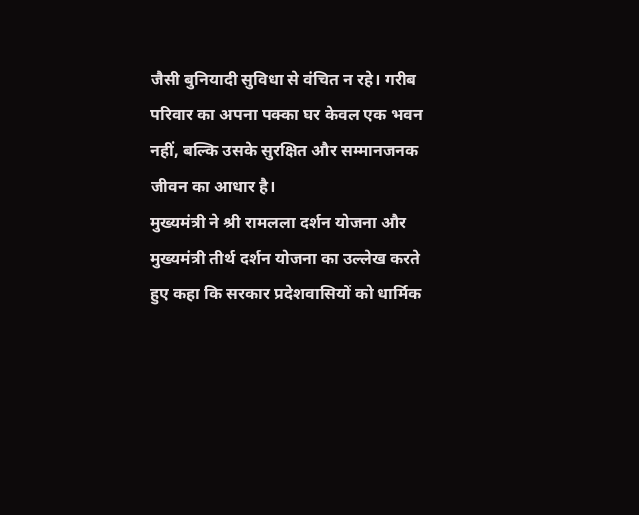जैसी बुनियादी सुविधा से वंचित न रहे। गरीब परिवार का अपना पक्का घर केवल एक भवन नहीं, बल्कि उसके सुरक्षित और सम्मानजनक जीवन का आधार है।
मुख्यमंत्री ने श्री रामलला दर्शन योजना और मुख्यमंत्री तीर्थ दर्शन योजना का उल्लेख करते हुए कहा कि सरकार प्रदेशवासियों को धार्मिक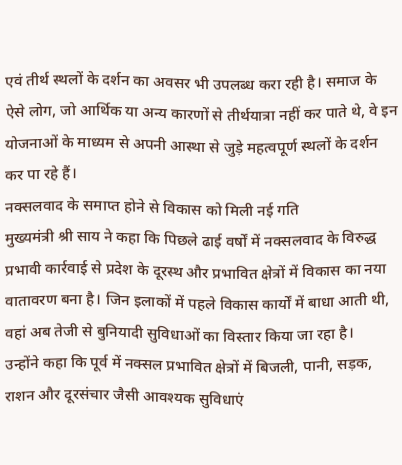एवं तीर्थ स्थलों के दर्शन का अवसर भी उपलब्ध करा रही है। समाज के ऐसे लोग, जो आर्थिक या अन्य कारणों से तीर्थयात्रा नहीं कर पाते थे, वे इन योजनाओं के माध्यम से अपनी आस्था से जुड़े महत्वपूर्ण स्थलों के दर्शन कर पा रहे हैं।
नक्सलवाद के समाप्त होने से विकास को मिली नई गति
मुख्यमंत्री श्री साय ने कहा कि पिछले ढाई वर्षों में नक्सलवाद के विरुद्ध प्रभावी कार्रवाई से प्रदेश के दूरस्थ और प्रभावित क्षेत्रों में विकास का नया वातावरण बना है। जिन इलाकों में पहले विकास कार्यों में बाधा आती थी, वहां अब तेजी से बुनियादी सुविधाओं का विस्तार किया जा रहा है।
उन्होंने कहा कि पूर्व में नक्सल प्रभावित क्षेत्रों में बिजली, पानी, सड़क, राशन और दूरसंचार जैसी आवश्यक सुविधाएं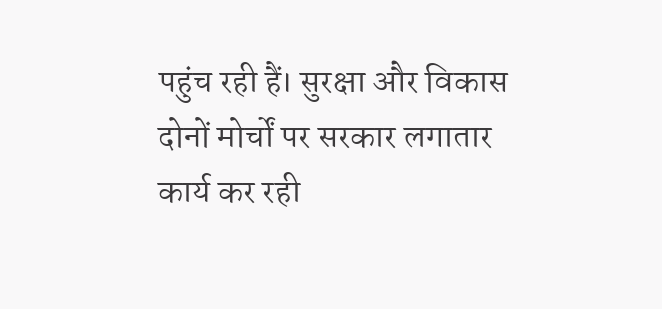पहुंच रही हैं। सुरक्षा और विकास दोनों मोर्चों पर सरकार लगातार कार्य कर रही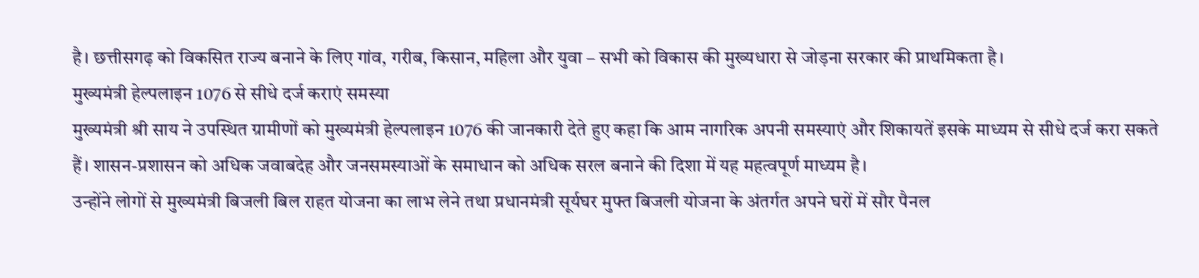है। छत्तीसगढ़ को विकसित राज्य बनाने के लिए गांव, गरीब, किसान, महिला और युवा – सभी को विकास की मुख्यधारा से जोड़ना सरकार की प्राथमिकता है।
मुख्यमंत्री हेल्पलाइन 1076 से सीधे दर्ज कराएं समस्या
मुख्यमंत्री श्री साय ने उपस्थित ग्रामीणों को मुख्यमंत्री हेल्पलाइन 1076 की जानकारी देते हुए कहा कि आम नागरिक अपनी समस्याएं और शिकायतें इसके माध्यम से सीधे दर्ज करा सकते हैं। शासन-प्रशासन को अधिक जवाबदेह और जनसमस्याओं के समाधान को अधिक सरल बनाने की दिशा में यह महत्वपूर्ण माध्यम है।
उन्होंने लोगों से मुख्यमंत्री बिजली बिल राहत योजना का लाभ लेने तथा प्रधानमंत्री सूर्यघर मुफ्त बिजली योजना के अंतर्गत अपने घरों में सौर पैनल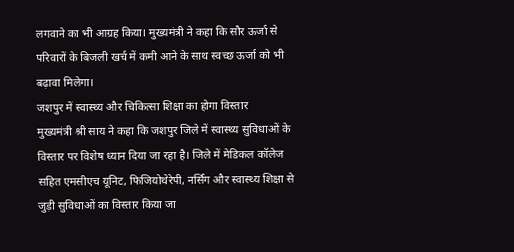लगवाने का भी आग्रह किया। मुख्यमंत्री ने कहा कि सौर ऊर्जा से परिवारों के बिजली खर्च में कमी आने के साथ स्वच्छ ऊर्जा को भी बढ़ावा मिलेगा।
जशपुर में स्वास्थ्य और चिकित्सा शिक्षा का होगा विस्तार
मुख्यमंत्री श्री साय ने कहा कि जशपुर जिले में स्वास्थ्य सुविधाओं के विस्तार पर विशेष ध्यान दिया जा रहा है। जिले में मेडिकल कॉलेज सहित एमसीएच यूनिट, फिजियोथेरेपी, नर्सिंग और स्वास्थ्य शिक्षा से जुड़ी सुविधाओं का विस्तार किया जा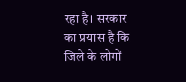रहा है। सरकार का प्रयास है कि जिले के लोगों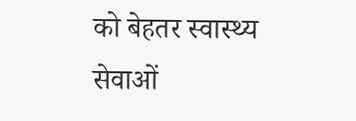को बेहतर स्वास्थ्य सेवाओं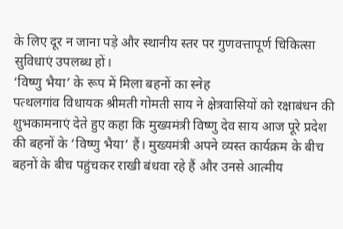के लिए दूर न जाना पड़े और स्थानीय स्तर पर गुणवत्तापूर्ण चिकित्सा सुविधाएं उपलब्ध हों।
‘विष्णु भैया’ के रूप में मिला बहनों का स्नेह
पत्थलगांव विधायक श्रीमती गोमती साय ने क्षेत्रवासियों को रक्षाबंधन की शुभकामनाएं देते हुए कहा कि मुख्यमंत्री विष्णु देव साय आज पूरे प्रदेश की बहनों के ‘विष्णु भैया’ हैं। मुख्यमंत्री अपने व्यस्त कार्यक्रम के बीच बहनों के बीच पहुंचकर राखी बंधवा रहे हैं और उनसे आत्मीय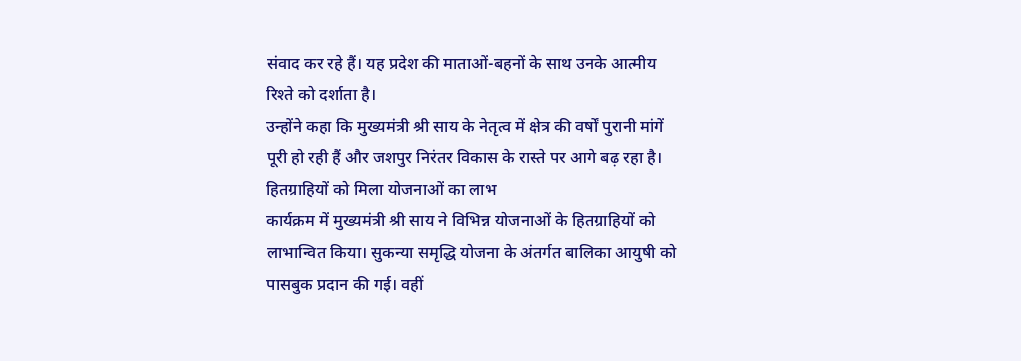संवाद कर रहे हैं। यह प्रदेश की माताओं-बहनों के साथ उनके आत्मीय रिश्ते को दर्शाता है।
उन्होंने कहा कि मुख्यमंत्री श्री साय के नेतृत्व में क्षेत्र की वर्षों पुरानी मांगें पूरी हो रही हैं और जशपुर निरंतर विकास के रास्ते पर आगे बढ़ रहा है।
हितग्राहियों को मिला योजनाओं का लाभ
कार्यक्रम में मुख्यमंत्री श्री साय ने विभिन्न योजनाओं के हितग्राहियों को लाभान्वित किया। सुकन्या समृद्धि योजना के अंतर्गत बालिका आयुषी को पासबुक प्रदान की गई। वहीं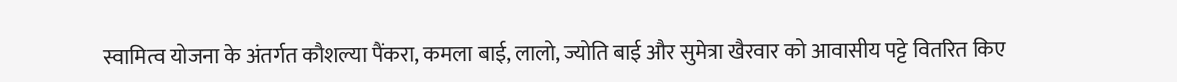स्वामित्व योजना के अंतर्गत कौशल्या पैंकरा, कमला बाई, लालो, ज्योति बाई और सुमेत्रा खैरवार को आवासीय पट्टे वितरित किए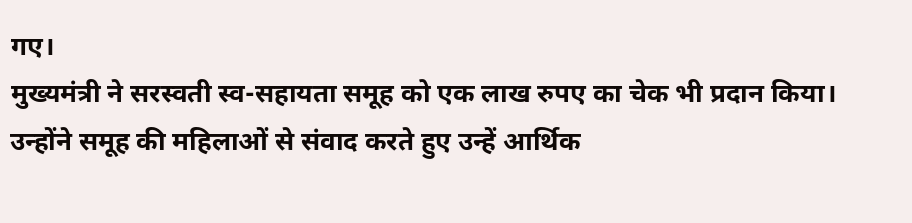गए।
मुख्यमंत्री ने सरस्वती स्व-सहायता समूह को एक लाख रुपए का चेक भी प्रदान किया। उन्होंने समूह की महिलाओं से संवाद करते हुए उन्हें आर्थिक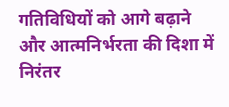गतिविधियों को आगे बढ़ाने और आत्मनिर्भरता की दिशा में निरंतर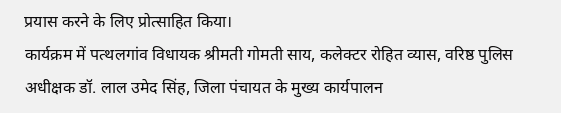प्रयास करने के लिए प्रोत्साहित किया।
कार्यक्रम में पत्थलगांव विधायक श्रीमती गोमती साय, कलेक्टर रोहित व्यास, वरिष्ठ पुलिस अधीक्षक डॉ. लाल उमेद सिंह, जिला पंचायत के मुख्य कार्यपालन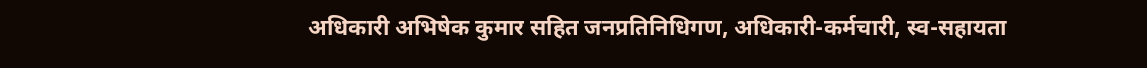अधिकारी अभिषेक कुमार सहित जनप्रतिनिधिगण, अधिकारी-कर्मचारी, स्व-सहायता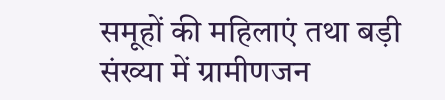समूहों की महिलाएं तथा बड़ी संख्या में ग्रामीणजन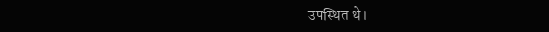उपस्थित थे।